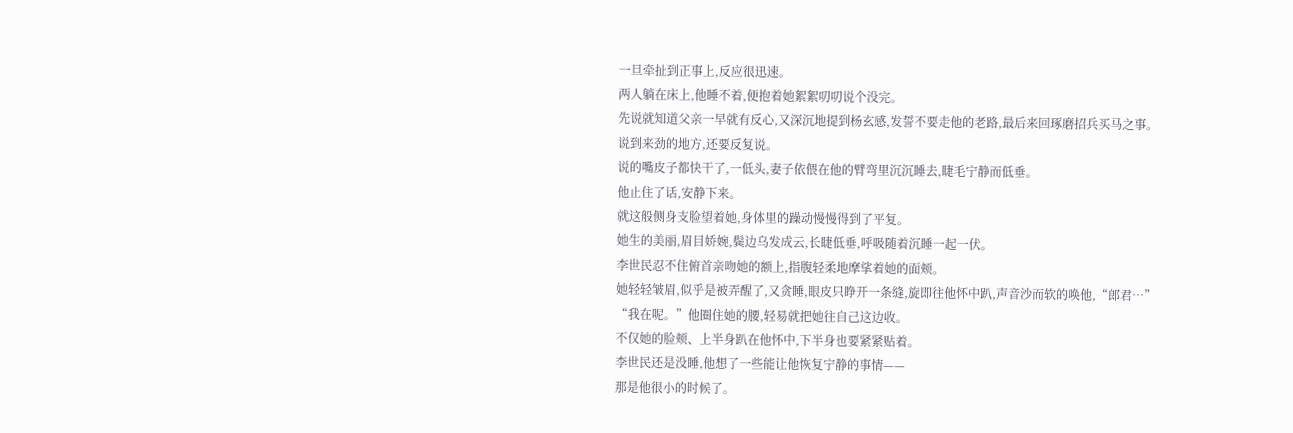一旦牵扯到正事上,反应很迅速。
两人躺在床上,他睡不着,便抱着她絮絮叨叨说个没完。
先说就知道父亲一早就有反心,又深沉地提到杨玄感,发誓不要走他的老路,最后来回琢磨招兵买马之事。
说到来劲的地方,还要反复说。
说的嘴皮子都快干了,一低头,妻子依偎在他的臂弯里沉沉睡去,睫毛宁静而低垂。
他止住了话,安静下来。
就这般侧身支脸望着她,身体里的躁动慢慢得到了平复。
她生的美丽,眉目娇婉,鬓边乌发成云,长睫低垂,呼吸随着沉睡一起一伏。
李世民忍不住俯首亲吻她的额上,指腹轻柔地摩挲着她的面颊。
她轻轻皱眉,似乎是被弄醒了,又贪睡,眼皮只睁开一条缝,旋即往他怀中趴,声音沙而软的唤他,“郎君…”
“我在呢。”他圈住她的腰,轻易就把她往自己这边收。
不仅她的脸颊、上半身趴在他怀中,下半身也要紧紧贴着。
李世民还是没睡,他想了一些能让他恢复宁静的事情——
那是他很小的时候了。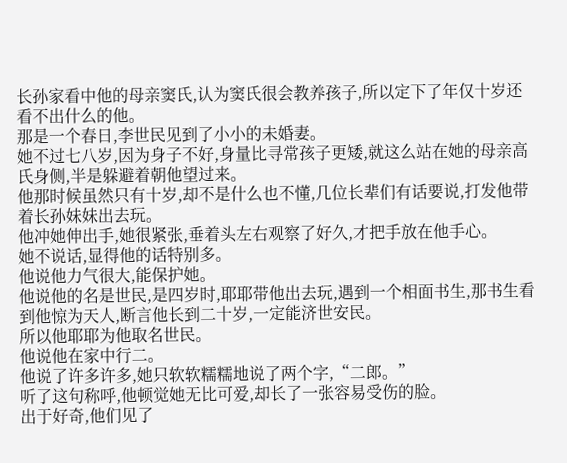长孙家看中他的母亲窦氏,认为窦氏很会教养孩子,所以定下了年仅十岁还看不出什么的他。
那是一个春日,李世民见到了小小的未婚妻。
她不过七八岁,因为身子不好,身量比寻常孩子更矮,就这么站在她的母亲高氏身侧,半是躲避着朝他望过来。
他那时候虽然只有十岁,却不是什么也不懂,几位长辈们有话要说,打发他带着长孙妹妹出去玩。
他冲她伸出手,她很紧张,垂着头左右观察了好久,才把手放在他手心。
她不说话,显得他的话特别多。
他说他力气很大,能保护她。
他说他的名是世民,是四岁时,耶耶带他出去玩,遇到一个相面书生,那书生看到他惊为天人,断言他长到二十岁,一定能济世安民。
所以他耶耶为他取名世民。
他说他在家中行二。
他说了许多许多,她只软软糯糯地说了两个字,“二郎。”
听了这句称呼,他顿觉她无比可爱,却长了一张容易受伤的脸。
出于好奇,他们见了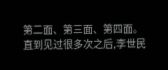第二面、第三面、第四面。
直到见过很多次之后,李世民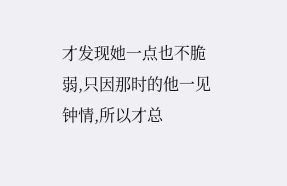才发现她一点也不脆弱,只因那时的他一见钟情,所以才总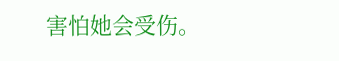害怕她会受伤。